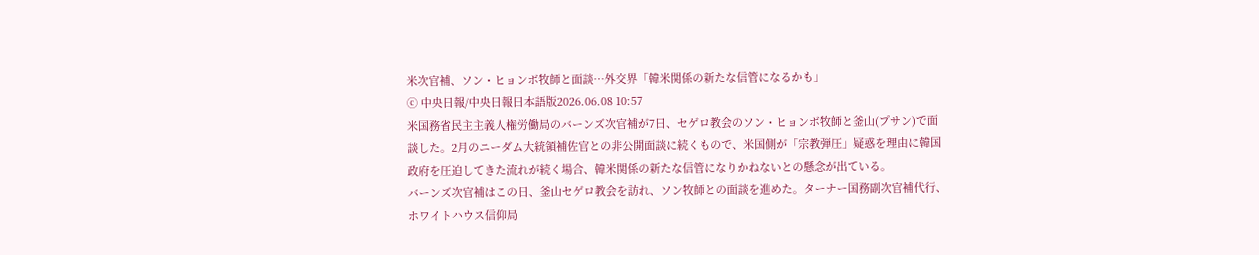米次官補、ソン・ヒョンボ牧師と面談…外交界「韓米関係の新たな信管になるかも」
ⓒ 中央日報/中央日報日本語版2026.06.08 10:57
米国務省民主主義人権労働局のバーンズ次官補が7日、セゲロ教会のソン・ヒョンボ牧師と釜山(プサン)で面談した。2月のニーダム大統領補佐官との非公開面談に続くもので、米国側が「宗教弾圧」疑惑を理由に韓国政府を圧迫してきた流れが続く場合、韓米関係の新たな信管になりかねないとの懸念が出ている。
バーンズ次官補はこの日、釜山セゲロ教会を訪れ、ソン牧師との面談を進めた。ターナー国務副次官補代行、ホワイトハウス信仰局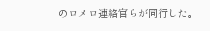のロメロ連絡官らが同行した。